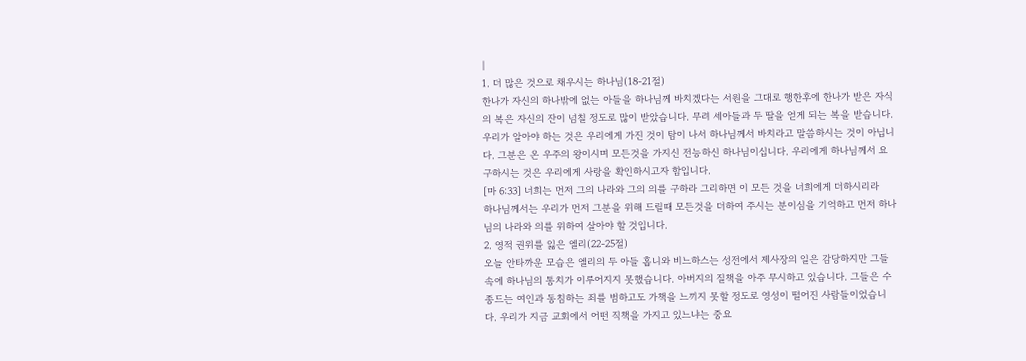|
1. 더 많은 것으로 채우시는 하나님(18-21절)
한나가 자신의 하나밖에 없는 아들을 하나님께 바치겠다는 서원을 그대로 행한후에 한나가 받은 자식의 복은 자신의 잔이 넘칠 정도로 많이 받았습니다. 무려 세아들과 두 딸을 얻게 되는 복을 받습니다. 우리가 알아야 하는 것은 우리에게 가진 것이 탐이 나서 하나님께서 바치라고 말씀하시는 것이 아닙니다. 그분은 온 우주의 왕이시며 모든것을 가지신 전능하신 하나님이십니다. 우리에게 하나님께서 요구하시는 것은 우리에게 사랑을 확인하시고자 함입니다.
[마 6:33] 너희는 먼저 그의 나라와 그의 의를 구하라 그리하면 이 모든 것을 너희에게 더하시리라
하나님께서는 우리가 먼저 그분을 위해 드릴때 모든것을 더하여 주시는 분이심을 기억하고 먼저 하나님의 나라와 의를 위하여 살아야 할 것입니다.
2. 영적 권위를 잃은 엘리(22-25절)
오늘 안타까운 모습은 엘리의 두 아들 홉니와 비느하스는 성전에서 제사장의 일은 감당하지만 그들속에 하나님의 통치가 이루어지지 못했습니다. 아버지의 질책을 아주 무시하고 있습니다. 그들은 수종드는 여인과 동침하는 죄를 범하고도 가책을 느끼지 못할 정도로 영성이 떨어진 사람들이었습니다. 우리가 지금 교회에서 어떤 직책을 가지고 있느냐는 중요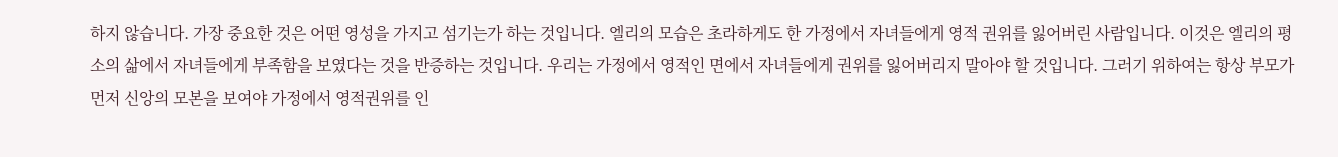하지 않습니다. 가장 중요한 것은 어떤 영성을 가지고 섬기는가 하는 것입니다. 엘리의 모습은 초라하게도 한 가정에서 자녀들에게 영적 권위를 잃어버린 사람입니다. 이것은 엘리의 평소의 삶에서 자녀들에게 부족함을 보였다는 것을 반증하는 것입니다. 우리는 가정에서 영적인 면에서 자녀들에게 권위를 잃어버리지 말아야 할 것입니다. 그러기 위하여는 항상 부모가 먼저 신앙의 모본을 보여야 가정에서 영적권위를 인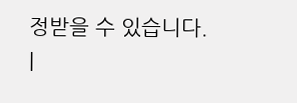정받을 수 있습니다.
|